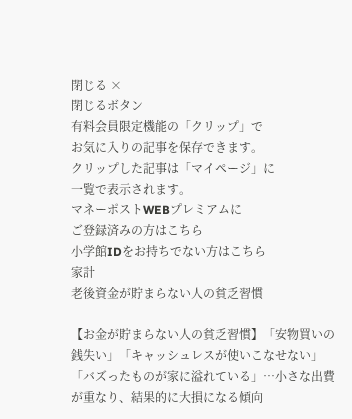閉じる ×
閉じるボタン
有料会員限定機能の「クリップ」で
お気に入りの記事を保存できます。
クリップした記事は「マイページ」に
一覧で表示されます。
マネーポストWEBプレミアムに
ご登録済みの方はこちら
小学館IDをお持ちでない方はこちら
家計
老後資金が貯まらない人の貧乏習慣

【お金が貯まらない人の貧乏習慣】「安物買いの銭失い」「キャッシュレスが使いこなせない」「バズったものが家に溢れている」…小さな出費が重なり、結果的に大損になる傾向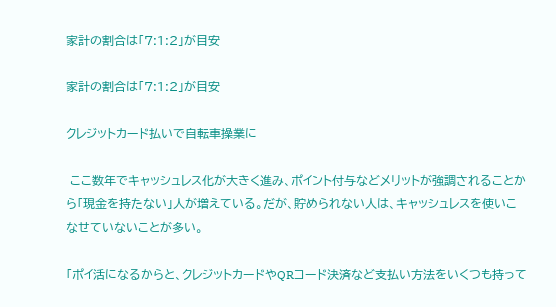家計の割合は「7:1:2」が目安

家計の割合は「7:1:2」が目安

クレジットカード払いで自転車操業に

 ここ数年でキャッシュレス化が大きく進み、ポイント付与などメリットが強調されることから「現金を持たない」人が増えている。だが、貯められない人は、キャッシュレスを使いこなせていないことが多い。

「ポイ活になるからと、クレジットカードやQRコード決済など支払い方法をいくつも持って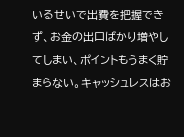いるせいで出費を把握できず、お金の出口ばかり増やしてしまい、ポイントもうまく貯まらない。キャッシュレスはお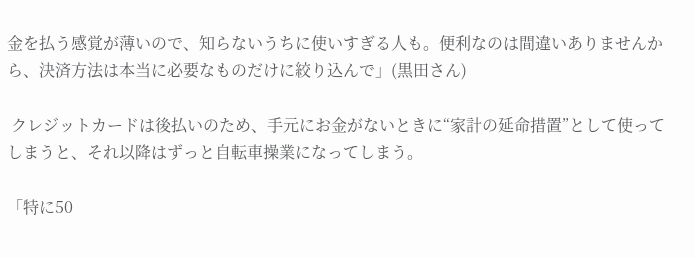金を払う感覚が薄いので、知らないうちに使いすぎる人も。便利なのは間違いありませんから、決済方法は本当に必要なものだけに絞り込んで」(黒田さん)

 クレジットカードは後払いのため、手元にお金がないときに“家計の延命措置”として使ってしまうと、それ以降はずっと自転車操業になってしまう。

「特に50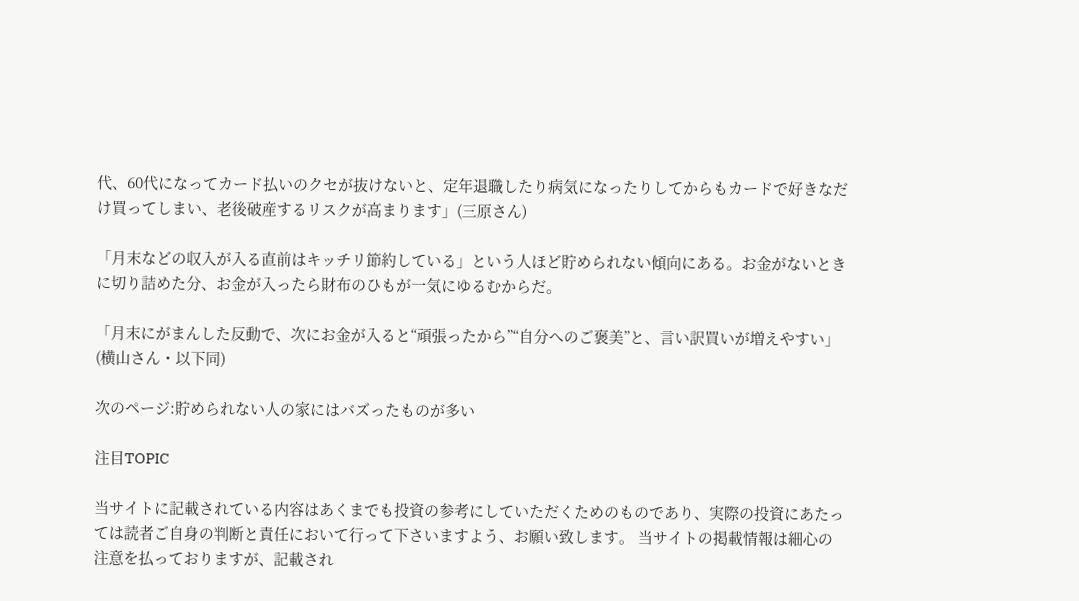代、60代になってカード払いのクセが抜けないと、定年退職したり病気になったりしてからもカードで好きなだけ買ってしまい、老後破産するリスクが高まります」(三原さん)

「月末などの収入が入る直前はキッチリ節約している」という人ほど貯められない傾向にある。お金がないときに切り詰めた分、お金が入ったら財布のひもが一気にゆるむからだ。

「月末にがまんした反動で、次にお金が入ると“頑張ったから”“自分へのご褒美”と、言い訳買いが増えやすい」(横山さん・以下同)

次のページ:貯められない人の家にはバズったものが多い

注目TOPIC

当サイトに記載されている内容はあくまでも投資の参考にしていただくためのものであり、実際の投資にあたっては読者ご自身の判断と責任において行って下さいますよう、お願い致します。 当サイトの掲載情報は細心の注意を払っておりますが、記載され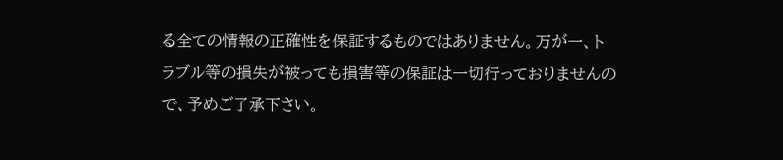る全ての情報の正確性を保証するものではありません。万が一、トラブル等の損失が被っても損害等の保証は一切行っておりませんので、予めご了承下さい。